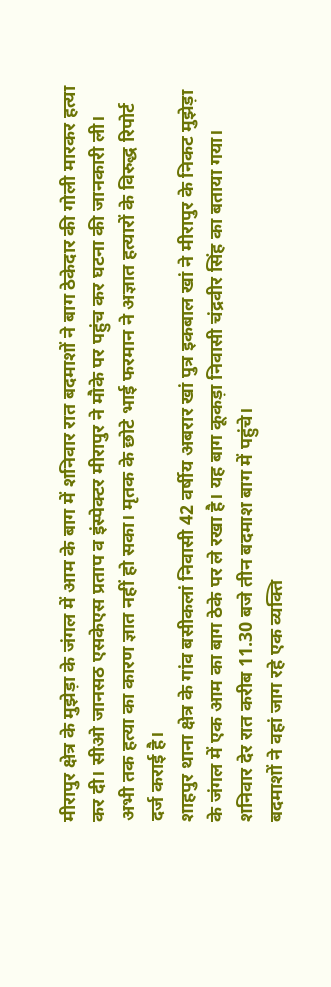मीरापुर क्षेत्र के मुझेड़ा के जंगल में आम के बाग में शनिवार रात बदमाशों ने बाग ठेकेदार की गोली मारकर हत्या कर दी। सीओ जानसठ एसकेएस प्रताप व इंस्पेक्टर मीरापुर ने मौके पर पहुंच कर घटना की जानकारी ली। अभी तक हत्या का कारण ज्ञात नहीं हो सका। मृतक के छोटे भाई फरमान ने अज्ञात हत्यारों के विरुद्ध रिपोर्ट दर्ज कराई है।
शाहपुर थाना क्षेत्र के गांव बसीकलां निवासी 42 वर्षीय अबरार खां पुत्र इकबाल खां ने मीरापुर के निकट मुझेड़ा के जंगल में एक आम का बाग ठेके पर ले रखा है। यह बाग कूकड़ा निवासी चंद्रवीर सिंह का बताया गया। शनिवार देर रात करीब 11.30 बजे तीन बदमाश बाग में पहुंचे।
बदमाशों ने वहां जाग रहे एक व्यक्ति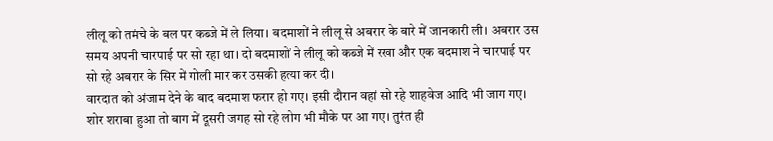लीलू को तमंचे के बल पर कब्जे में ले लिया। बदमाशों ने लीलू से अबरार के बारे में जानकारी ली। अबरार उस समय अपनी चारपाई पर सो रहा था। दो बदमाशों ने लीलू को कब्जे में रखा और एक बदमाश ने चारपाई पर सो रहे अबरार के सिर में गोली मार कर उसकी हत्या कर दी।
वारदात को अंजाम देने के बाद बदमाश फरार हो गए। इसी दौरान वहां सो रहे शाहवेज आदि भी जाग गए। शोर शराबा हुआ तो बाग में दूसरी जगह सो रहे लोग भी मौके पर आ गए। तुरंत ही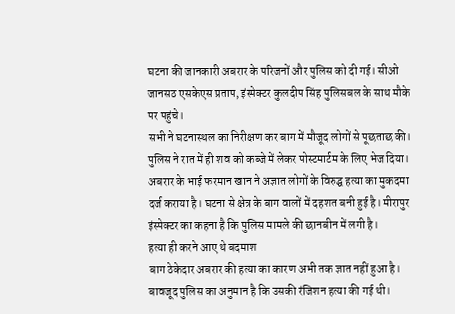घटना की जानकारी अबरार के परिजनों और पुलिस को दी गई। सीओ जानसठ एसकेएस प्रताप, इंस्पेक्टर कुलदीप सिंह पुलिसबल के साथ मौके पर पहुंचे।
सभी ने घटनास्थल का निरीक्षण कर बाग में मौजूद लोगों से पूछताछ की। पुलिस ने रात में ही शव को कब्जे में लेकर पोस्टमार्टम के लिए भेज दिया। अबरार के भाई फरमान खान ने अज्ञात लोगों के विरुद्घ हत्या का मुकदमा दर्ज कराया है। घटना से क्षेत्र के बाग वालों में दहशत बनी हुई है। मीरापुर इंस्पेक्टर का कहना है कि पुलिस मामले की छानबीन में लगी है।
हत्या ही करने आए थे बदमाश
बाग ठेकेदार अबरार की हत्या का कारण अभी तक ज्ञात नहीं हुआ है। बावजूद पुलिस का अनुमान है कि उसकी रंजिशन हत्या की गई थी।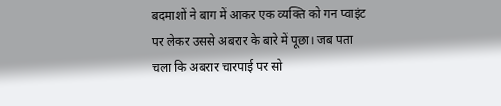बदमाशों ने बाग में आकर एक व्यक्ति को गन प्वाइंट पर लेकर उससे अबरार के बारे में पूछा। जब पता चला कि अबरार चारपाई पर सो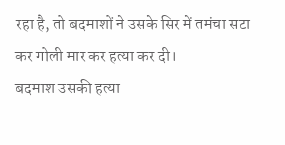रहा है, तो बदमाशों ने उसके सिर में तमंचा सटा कर गोली मार कर हत्या कर दी।
बदमाश उसकी हत्या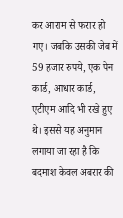कर आराम से फरार हो गए। जबकि उसकी जेब में 59 हजार रुपये, एक पेन कार्ड, आधार कार्ड, एटीएम आदि भी रखे हुए थे। इससे यह अनुमान लगाया जा रहा है कि बदमाश केवल अबरार की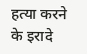हत्या करने के इरादे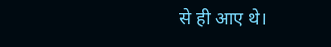से ही आए थे।